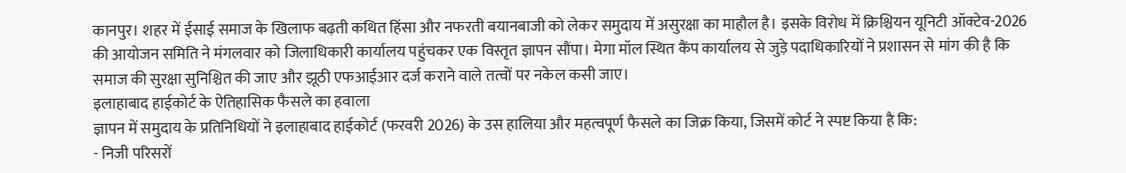कानपुर। शहर में ईसाई समाज के खिलाफ बढ़ती कथित हिंसा और नफरती बयानबाजी को लेकर समुदाय में असुरक्षा का माहौल है। इसके विरोध में क्रिश्चियन यूनिटी ऑक्टेव-2026 की आयोजन समिति ने मंगलवार को जिलाधिकारी कार्यालय पहुंचकर एक विस्तृत ज्ञापन सौंपा। मेगा मॉल स्थित कैंप कार्यालय से जुड़े पदाधिकारियों ने प्रशासन से मांग की है कि समाज की सुरक्षा सुनिश्चित की जाए और झूठी एफआईआर दर्ज कराने वाले तत्वों पर नकेल कसी जाए।
इलाहाबाद हाईकोर्ट के ऐतिहासिक फैसले का हवाला
ज्ञापन में समुदाय के प्रतिनिधियों ने इलाहाबाद हाईकोर्ट (फरवरी 2026) के उस हालिया और महत्वपूर्ण फैसले का जिक्र किया, जिसमें कोर्ट ने स्पष्ट किया है कि:
- निजी परिसरों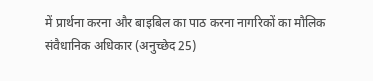में प्रार्थना करना और बाइबिल का पाठ करना नागरिकों का मौलिक संवैधानिक अधिकार (अनुच्छेद 25)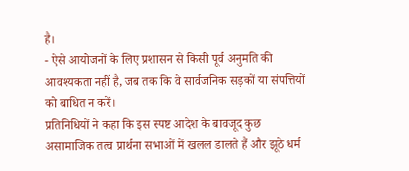है।
- ऐसे आयोजनों के लिए प्रशासन से किसी पूर्व अनुमति की आवश्यकता नहीं है, जब तक कि वे सार्वजनिक सड़कों या संपत्तियों को बाधित न करें।
प्रतिनिधियों ने कहा कि इस स्पष्ट आदेश के बावजूद कुछ असामाजिक तत्व प्रार्थना सभाओं में खलल डालते हैं और झूठे धर्म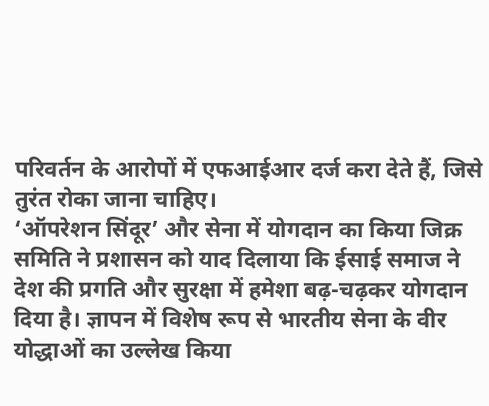परिवर्तन के आरोपों में एफआईआर दर्ज करा देते हैं, जिसे तुरंत रोका जाना चाहिए।
‘ऑपरेशन सिंदूर’ और सेना में योगदान का किया जिक्र
समिति ने प्रशासन को याद दिलाया कि ईसाई समाज ने देश की प्रगति और सुरक्षा में हमेशा बढ़-चढ़कर योगदान दिया है। ज्ञापन में विशेष रूप से भारतीय सेना के वीर योद्धाओं का उल्लेख किया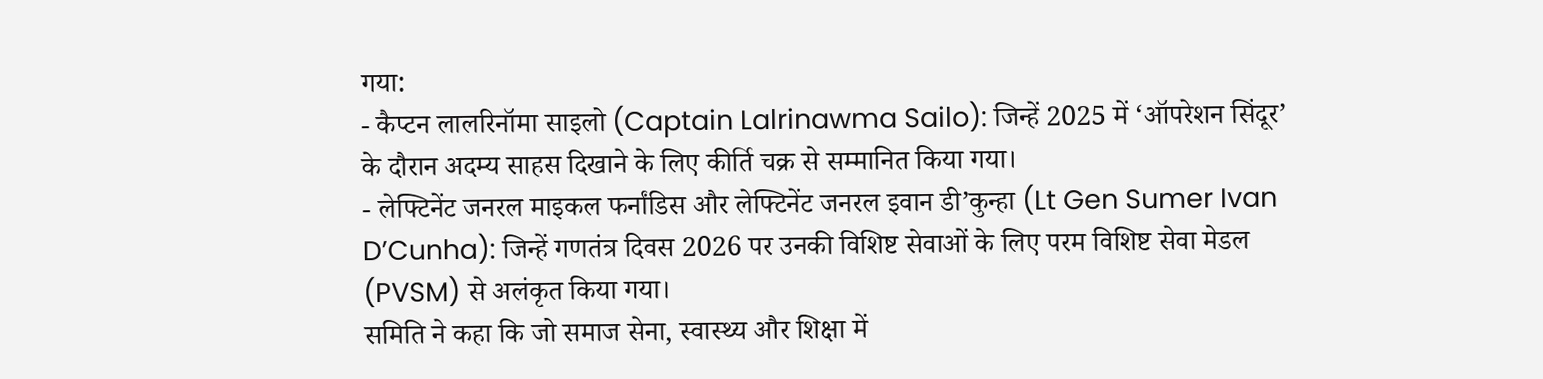गया:
- कैप्टन लालरिनॉमा साइलो (Captain Lalrinawma Sailo): जिन्हें 2025 में ‘ऑपरेशन सिंदूर’ के दौरान अदम्य साहस दिखाने के लिए कीर्ति चक्र से सम्मानित किया गया।
- लेफ्टिनेंट जनरल माइकल फर्नांडिस और लेफ्टिनेंट जनरल इवान डी’कुन्हा (Lt Gen Sumer Ivan D’Cunha): जिन्हें गणतंत्र दिवस 2026 पर उनकी विशिष्ट सेवाओं के लिए परम विशिष्ट सेवा मेडल (PVSM) से अलंकृत किया गया।
समिति ने कहा कि जो समाज सेना, स्वास्थ्य और शिक्षा में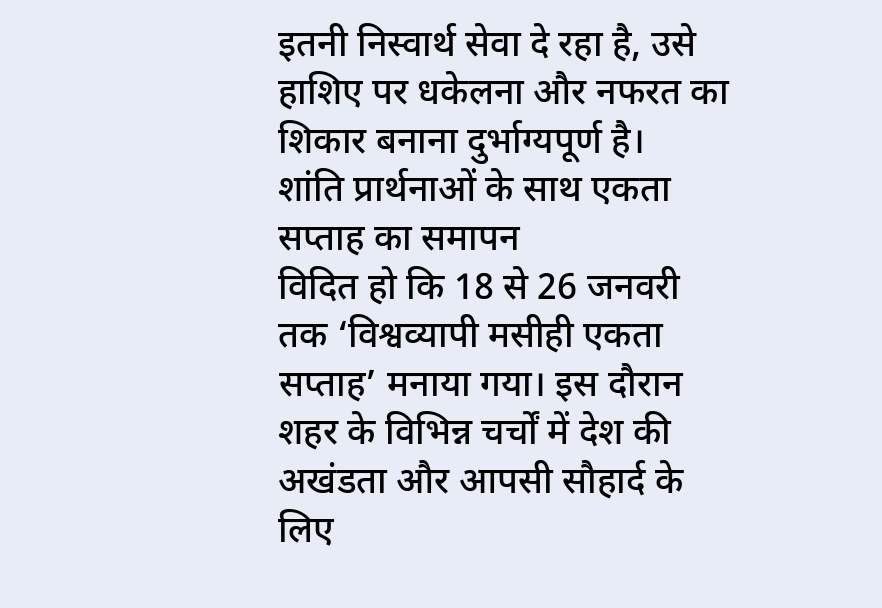इतनी निस्वार्थ सेवा दे रहा है, उसे हाशिए पर धकेलना और नफरत का शिकार बनाना दुर्भाग्यपूर्ण है।
शांति प्रार्थनाओं के साथ एकता सप्ताह का समापन
विदित हो कि 18 से 26 जनवरी तक ‘विश्वव्यापी मसीही एकता सप्ताह’ मनाया गया। इस दौरान शहर के विभिन्न चर्चों में देश की अखंडता और आपसी सौहार्द के लिए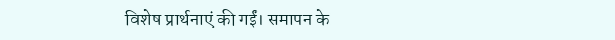विशेष प्रार्थनाएं की गईं। समापन के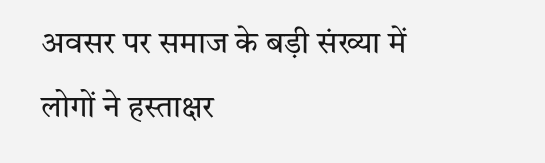अवसर पर समाज के बड़ी संख्या में लोगों ने हस्ताक्षर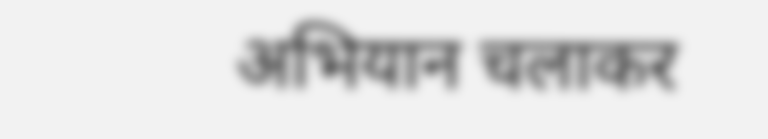अभियान चलाकर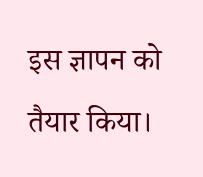इस ज्ञापन को तैयार किया।